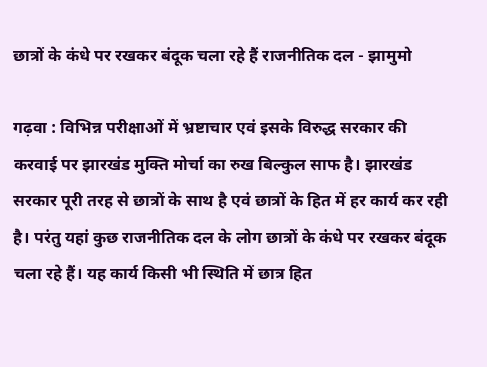छात्रों के कंधे पर रखकर बंदूक चला रहे हैं राजनीतिक दल - झामुमो

गढ़वा : विभिन्न परीक्षाओं में भ्रष्टाचार एवं इसके विरुद्ध सरकार की करवाई पर झारखंड मुक्ति मोर्चा का रुख बिल्कुल साफ है। झारखंड सरकार पूरी तरह से छात्रों के साथ है एवं छात्रों के हित में हर कार्य कर रही है। परंतु यहां कुछ राजनीतिक दल के लोग छात्रों के कंधे पर रखकर बंदूक चला रहे हैं। यह कार्य किसी भी स्थिति में छात्र हित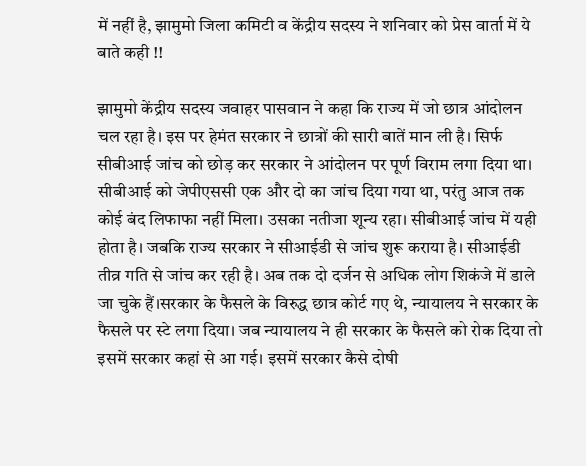में नहीं है, झामुमो जिला कमिटी व केंद्रीय सदस्य ने शनिवार को प्रेस वार्ता में ये बाते कही !!

झामुमो केंद्रीय सदस्य जवाहर पासवान ने कहा कि राज्य में जो छात्र आंदोलन चल रहा है। इस पर हेमंत सरकार ने छात्रों की सारी बातें मान ली है। सिर्फ सीबीआई जांच को छोड़ कर सरकार ने आंदोलन पर पूर्ण विराम लगा दिया था। सीबीआई को जेपीएससी एक और दो का जांच दिया गया था, परंतु आज तक कोई बंद लिफाफा नहीं मिला। उसका नतीजा शून्य रहा। सीबीआई जांच में यही होता है। जबकि राज्य सरकार ने सीआईडी से जांच शुरू कराया है। सीआईडी तीव्र गति से जांच कर रही है। अब तक दो दर्जन से अधिक लोग शिकंजे में डाले जा चुके हैं।सरकार के फैसले के विरुद्ध छात्र कोर्ट गए थे, न्यायालय ने सरकार के फैसले पर स्टे लगा दिया। जब न्यायालय ने ही सरकार के फैसले को रोक दिया तो इसमें सरकार कहां से आ गई। इसमें सरकार कैसे दोषी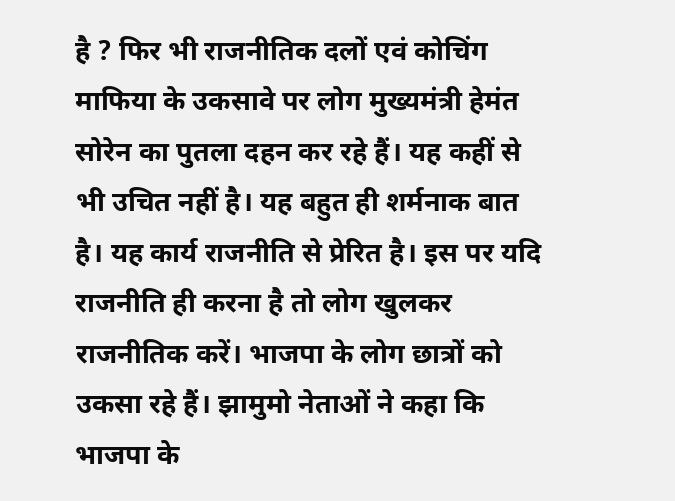है ? फिर भी राजनीतिक दलों एवं कोचिंग माफिया के उकसावे पर लोग मुख्यमंत्री हेमंत सोरेन का पुतला दहन कर रहे हैं। यह कहीं से भी उचित नहीं है। यह बहुत ही शर्मनाक बात है। यह कार्य राजनीति से प्रेरित है। इस पर यदि राजनीति ही करना है तो लोग खुलकर राजनीतिक करें। भाजपा के लोग छात्रों को उकसा रहे हैं। झामुमो नेताओं ने कहा कि भाजपा के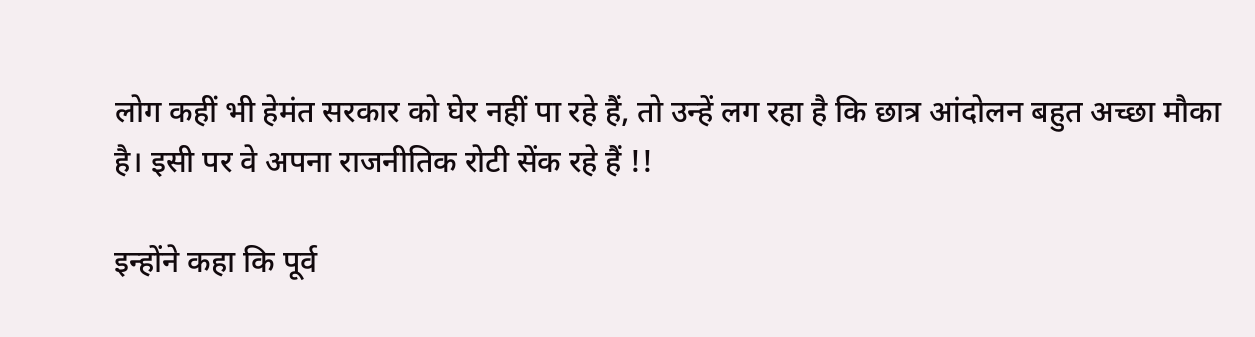लोग कहीं भी हेमंत सरकार को घेर नहीं पा रहे हैं, तो उन्हें लग रहा है कि छात्र आंदोलन बहुत अच्छा मौका है। इसी पर वे अपना राजनीतिक रोटी सेंक रहे हैं !!

इन्होंने कहा कि पूर्व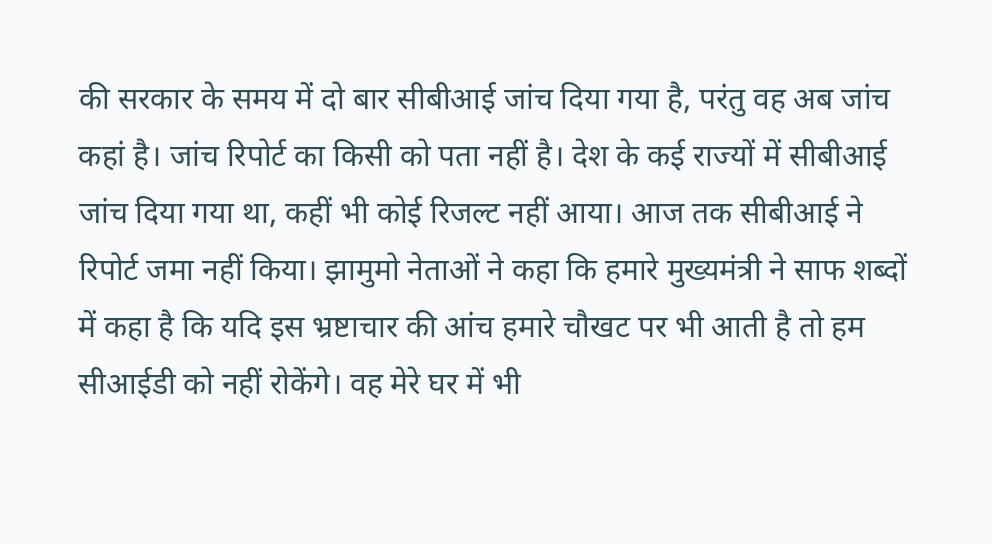की सरकार के समय में दो बार सीबीआई जांच दिया गया है, परंतु वह अब जांच कहां है। जांच रिपोर्ट का किसी को पता नहीं है। देश के कई राज्यों में सीबीआई जांच दिया गया था, कहीं भी कोई रिजल्ट नहीं आया। आज तक सीबीआई ने रिपोर्ट जमा नहीं किया। झामुमो नेताओं ने कहा कि हमारे मुख्यमंत्री ने साफ शब्दों में कहा है कि यदि इस भ्रष्टाचार की आंच हमारे चौखट पर भी आती है तो हम सीआईडी को नहीं रोकेंगे। वह मेरे घर में भी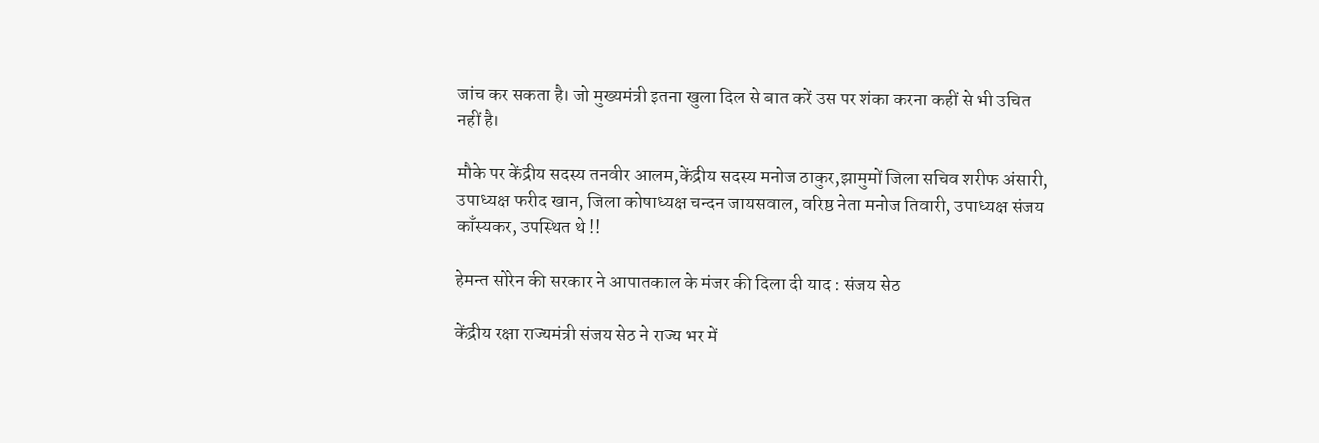जांच कर सकता है। जो मुख्यमंत्री इतना खुला दिल से बात करें उस पर शंका करना कहीं से भी उचित नहीं है।

मौके पर केंद्रीय सदस्य तनवीर आलम,केंद्रीय सदस्य मनोज ठाकुर,झामुमों जिला सचिव शरीफ अंसारी, उपाध्यक्ष फरीद खान, जिला कोषाध्यक्ष चन्दन जायसवाल, वरिष्ठ नेता मनोज तिवारी, उपाध्यक्ष संजय काँस्यकर, उपस्थित थे !!

हेमन्त सोरेन की सरकार ने आपातकाल के मंजर की दिला दी याद : संजय सेठ

केंद्रीय रक्षा राज्यमंत्री संजय सेठ ने राज्य भर में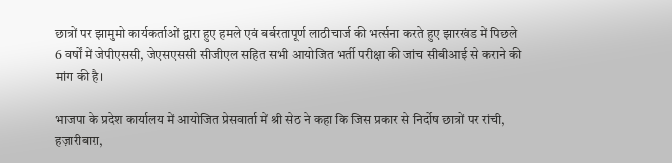छात्रों पर झामुमो कार्यकर्ताओं द्वारा हुए हमले एवं बर्बरतापूर्ण लाठीचार्ज की भर्त्सना करते हुए झारखंड में पिछले 6 वर्षों में जेपीएससी, जेएसएससी सीजीएल सहित सभी आयोजित भर्ती परीक्षा की जांच सीबीआई से कराने की मांग की है।

भाजपा के प्रदेश कार्यालय में आयोजित प्रेसवार्ता में श्री सेठ ने कहा कि जिस प्रकार से निर्दोष छात्रों पर रांची, हज़ारीबाग़,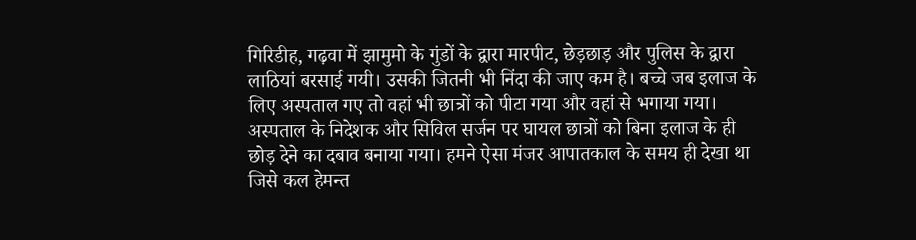गिरिडीह, गढ़वा में झामुमो के गुंडों के द्वारा मारपीट, छेड़छाड़ और पुलिस के द्वारा लाठियां बरसाई गयी। उसकी जितनी भी निंदा की जाए कम है। बच्चे जब इलाज के लिए अस्पताल गए तो वहां भी छात्रों को पीटा गया और वहां से भगाया गया। अस्पताल के निदेशक और सिविल सर्जन पर घायल छात्रों को बिना इलाज के ही छोड़ देने का दबाव बनाया गया। हमने ऐसा मंजर आपातकाल के समय ही देखा था जिसे कल हेमन्त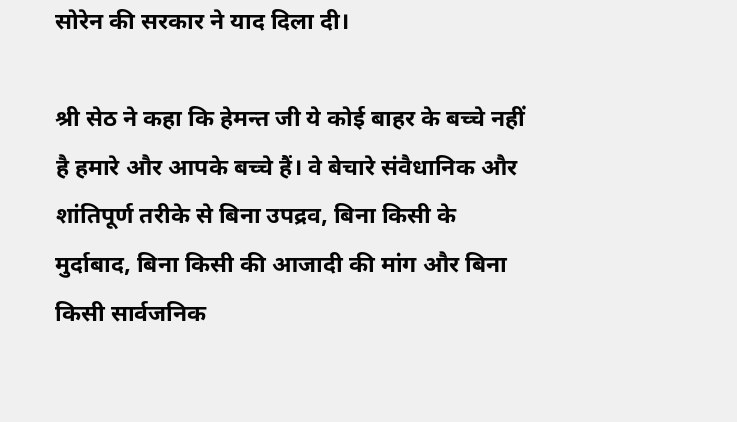सोरेन की सरकार ने याद दिला दी।

श्री सेठ ने कहा कि हेमन्त जी ये कोई बाहर के बच्चे नहीं है हमारे और आपके बच्चे हैं। वे बेचारे संवैधानिक और शांतिपूर्ण तरीके से बिना उपद्रव, बिना किसी के मुर्दाबाद, बिना किसी की आजादी की मांग और बिना किसी सार्वजनिक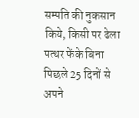सम्पति की नुकसान किये, किसी पर ढेला पत्थर फेंके बिना पिछले 25 दिनों से अपने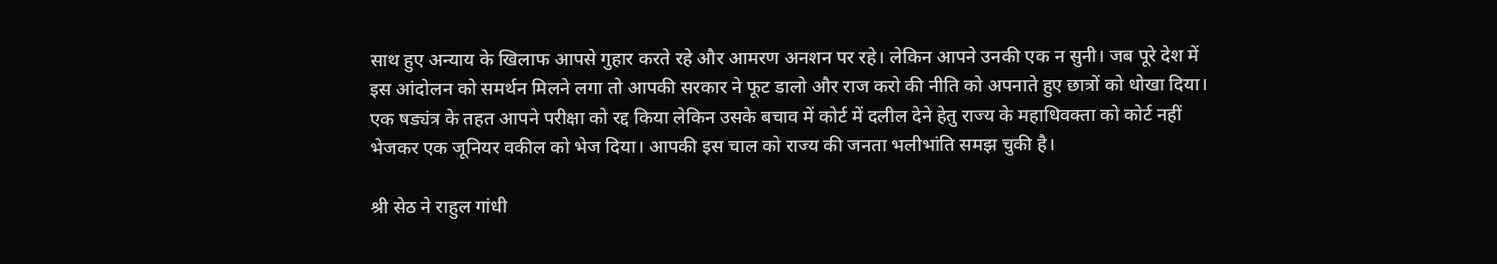साथ हुए अन्याय के खिलाफ आपसे गुहार करते रहे और आमरण अनशन पर रहे। लेकिन आपने उनकी एक न सुनी। जब पूरे देश में इस आंदोलन को समर्थन मिलने लगा तो आपकी सरकार ने फूट डालो और राज करो की नीति को अपनाते हुए छात्रों को धोखा दिया। एक षड्यंत्र के तहत आपने परीक्षा को रद्द किया लेकिन उसके बचाव में कोर्ट में दलील देने हेतु राज्य के महाधिवक्ता को कोर्ट नहीं भेजकर एक जूनियर वकील को भेज दिया। आपकी इस चाल को राज्य की जनता भलीभांति समझ चुकी है।

श्री सेठ ने राहुल गांधी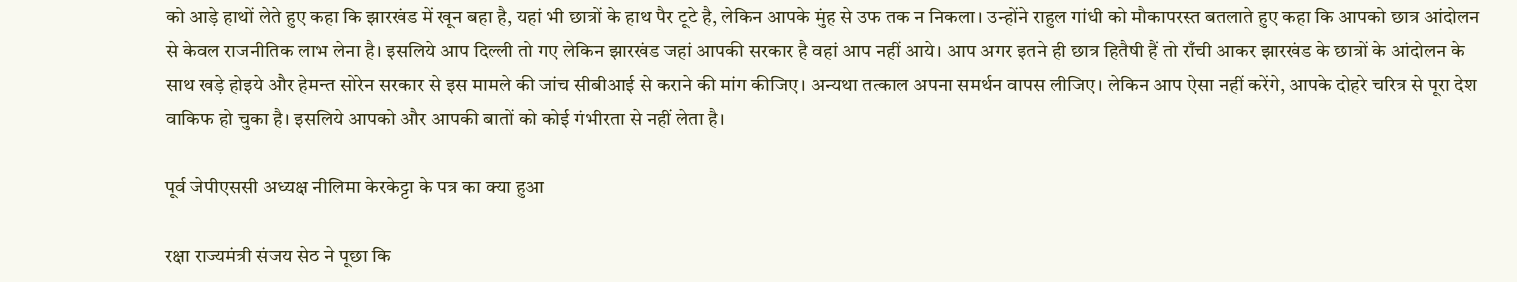को आड़े हाथों लेते हुए कहा कि झारखंड में खून बहा है, यहां भी छात्रों के हाथ पैर टूटे है, लेकिन आपके मुंह से उफ तक न निकला। उन्होंने राहुल गांधी को मौकापरस्त बतलाते हुए कहा कि आपको छात्र आंदोलन से केवल राजनीतिक लाभ लेना है। इसलिये आप दिल्ली तो गए लेकिन झारखंड जहां आपकी सरकार है वहां आप नहीं आये। आप अगर इतने ही छात्र हितैषी हैं तो राँची आकर झारखंड के छात्रों के आंदोलन के साथ खड़े होइये और हेमन्त सोरेन सरकार से इस मामले की जांच सीबीआई से कराने की मांग कीजिए। अन्यथा तत्काल अपना समर्थन वापस लीजिए। लेकिन आप ऐसा नहीं करेंगे, आपके दोहरे चरित्र से पूरा देश वाकिफ हो चुका है। इसलिये आपको और आपकी बातों को कोई गंभीरता से नहीं लेता है।

पूर्व जेपीएससी अध्यक्ष नीलिमा केरकेट्टा के पत्र का क्या हुआ

रक्षा राज्यमंत्री संजय सेठ ने पूछा कि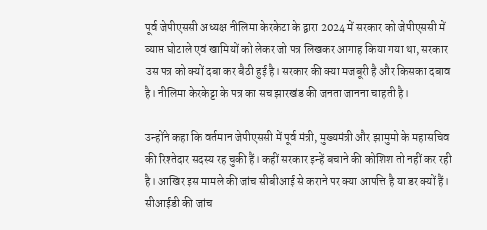पूर्व जेपीएससी अध्यक्ष नीलिमा केरकेटा के द्वारा 2024 में सरकार को जेपीएससी में व्याप्त घोटाले एवं खामियों को लेकर जो पत्र लिखकर आगाह किया गया था, सरकार उस पत्र को क्यों दबा कर बैठी हुई है। सरकार की क्या मजबूरी है और किसका दबाव है। नीलिमा केरकेट्टा के पत्र का सच झारखंड की जनता जानना चाहती है।

उन्होंने कहा कि वर्तमान जेपीएससी में पूर्व मंत्री, मुख्यमंत्री और झामुमो के महासचिव की रिश्तेदार सदस्य रह चुकी हैं। कहीं सरकार इन्हें बचाने की कोशिश तो नहीं कर रही है। आखिर इस मामले की जांच सीबीआई से कराने पर क्या आपत्ति है या डर क्यों हैं। सीआईडी की जांच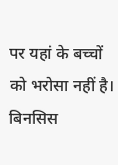पर यहां के बच्चों को भरोसा नहीं है। बिनसिस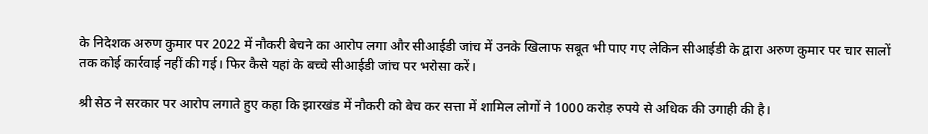के निदेशक अरुण कुमार पर 2022 में नौकरी बेचने का आरोप लगा और सीआईडी जांच में उनके खिलाफ सबूत भी पाए गए लेकिन सीआईडी के द्वारा अरुण कुमार पर चार सालों तक कोई कार्रवाई नहीं की गई। फिर कैसे यहां के बच्चे सीआईडी जांच पर भरोसा करें।

श्री सेठ ने सरकार पर आरोप लगाते हुए कहा कि झारखंड में नौकरी को बेच कर सत्ता में शामिल लोगों ने 1000 करोड़ रुपये से अधिक की उगाही की है।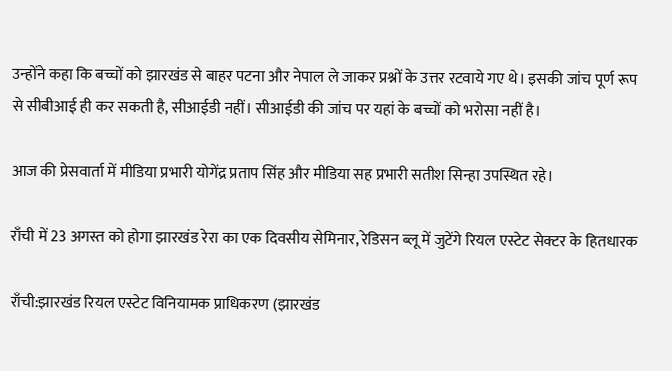उन्होंने कहा कि बच्चों को झारखंड से बाहर पटना और नेपाल ले जाकर प्रश्नों के उत्तर रटवाये गए थे। इसकी जांच पूर्ण रूप से सीबीआई ही कर सकती है, सीआईडी नहीं। सीआईडी की जांच पर यहां के बच्चों को भरोसा नहीं है।

आज की प्रेसवार्ता में मीडिया प्रभारी योगेंद्र प्रताप सिंह और मीडिया सह प्रभारी सतीश सिन्हा उपस्थित रहे।

राँची में 23 अगस्त को होगा झारखंड रेरा का एक दिवसीय सेमिनार, रेडिसन ब्लू में जुटेंगे रियल एस्टेट सेक्टर के हितधारक

राँची:झारखंड रियल एस्टेट विनियामक प्राधिकरण (झारखंड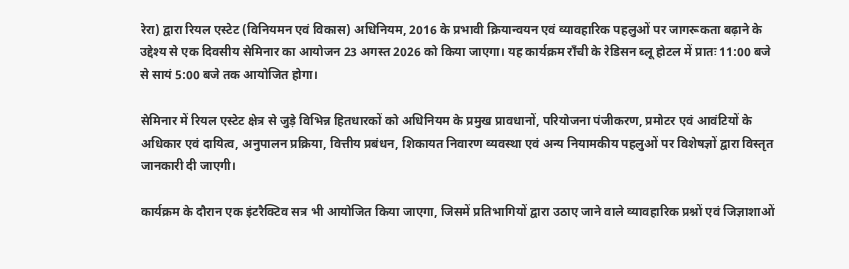रेरा) द्वारा रियल एस्टेट (विनियमन एवं विकास) अधिनियम, 2016 के प्रभावी क्रियान्वयन एवं व्यावहारिक पहलुओं पर जागरूकता बढ़ाने के उद्देश्य से एक दिवसीय सेमिनार का आयोजन 23 अगस्त 2026 को किया जाएगा। यह कार्यक्रम राँची के रेडिसन ब्लू होटल में प्रातः 11:00 बजे से सायं 5:00 बजे तक आयोजित होगा।

सेमिनार में रियल एस्टेट क्षेत्र से जुड़े विभिन्न हितधारकों को अधिनियम के प्रमुख प्रावधानों, परियोजना पंजीकरण, प्रमोटर एवं आवंटियों के अधिकार एवं दायित्व, अनुपालन प्रक्रिया, वित्तीय प्रबंधन, शिकायत निवारण व्यवस्था एवं अन्य नियामकीय पहलुओं पर विशेषज्ञों द्वारा विस्तृत जानकारी दी जाएगी।

कार्यक्रम के दौरान एक इंटरैक्टिव सत्र भी आयोजित किया जाएगा, जिसमें प्रतिभागियों द्वारा उठाए जाने वाले व्यावहारिक प्रश्नों एवं जिज्ञाशाओं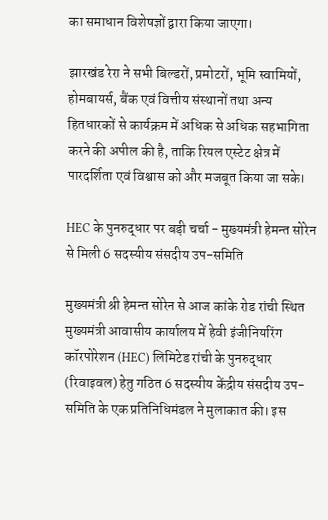का समाधान विशेषज्ञों द्वारा किया जाएगा।

झारखंड रेरा ने सभी बिल्डरों, प्रमोटरों, भूमि स्वामियों, होमबायर्स, बैंक एवं वित्तीय संस्थानों तथा अन्य हितधारकों से कार्यक्रम में अधिक से अधिक सहभागिता करने की अपील की है, ताकि रियल एस्टेट क्षेत्र में पारदर्शिता एवं विश्वास को और मजबूत किया जा सके।

HEC के पुनरुद्धार पर बड़ी चर्चा - मुख्यमंत्री हेमन्त सोरेन से मिली 6 सदस्यीय संसदीय उप-समिति

मुख्यमंत्री श्री हेमन्त सोरेन से आज कांके रोड रांची स्थित मुख्यमंत्री आवासीय कार्यालय में हेवी इंजीनियरिंग कॉरपोरेशन (HEC) लिमिटेड रांची के पुनरुद्धार (रिवाइवल) हेतु गठित 6 सदस्यीय केंद्रीय संसदीय उप-समिति के एक प्रतिनिधिमंडल ने मुलाकात की। इस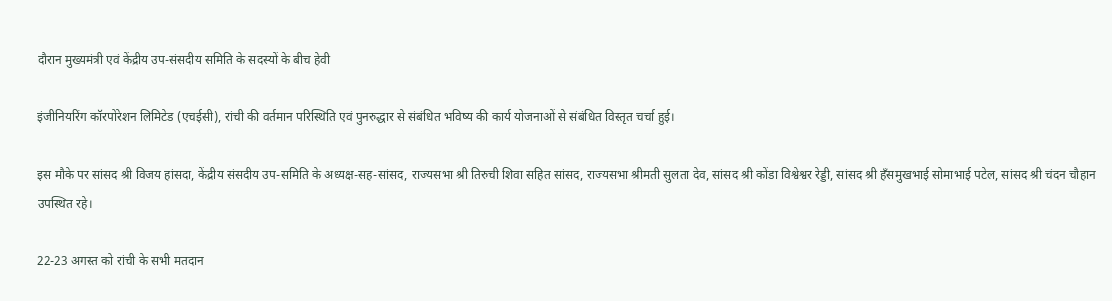दौरान मुख्यमंत्री एवं केंद्रीय उप-संसदीय समिति के सदस्यों के बीच हेवी

इंजीनियरिंग कॉरपोरेशन लिमिटेड (एचईसी), रांची की वर्तमान परिस्थिति एवं पुनरुद्धार से संबंधित भविष्य की कार्य योजनाओं से संबंधित विस्तृत चर्चा हुई।

इस मौके पर सांसद श्री विजय हांसदा, केंद्रीय संसदीय उप-समिति के अध्यक्ष-सह-सांसद, राज्यसभा श्री तिरुची शिवा सहित सांसद, राज्यसभा श्रीमती सुलता देव, सांसद श्री कोंडा विश्वेश्वर रेड्डी, सांसद श्री हँसमुखभाई सोमाभाई पटेल, सांसद श्री चंदन चौहान उपस्थित रहे।

22-23 अगस्त को रांची के सभी मतदान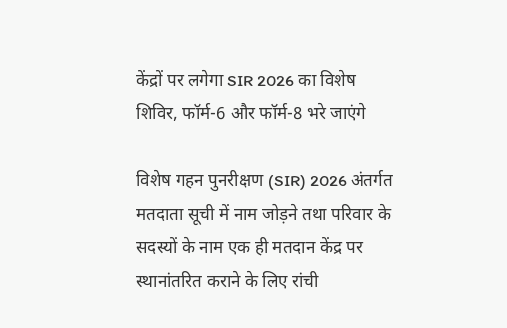केंद्रों पर लगेगा SIR 2026 का विशेष शिविर, फॉर्म-6 और फॉर्म-8 भरे जाएंगे

विशेष गहन पुनरीक्षण (SIR) 2026 अंतर्गत मतदाता सूची में नाम जोड़ने तथा परिवार के सदस्यों के नाम एक ही मतदान केंद्र पर स्थानांतरित कराने के लिए रांची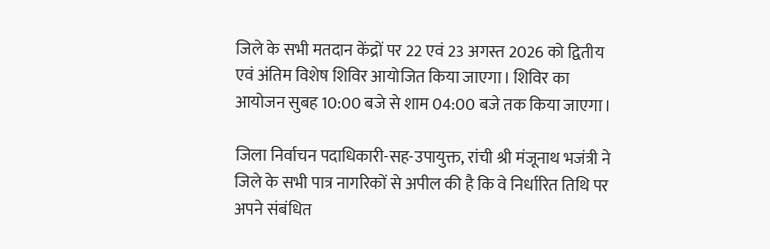जिले के सभी मतदान केंद्रों पर 22 एवं 23 अगस्त 2026 को द्वितीय एवं अंतिम विशेष शिविर आयोजित किया जाएगा। शिविर का आयोजन सुबह 10:00 बजे से शाम 04:00 बजे तक किया जाएगा।

जिला निर्वाचन पदाधिकारी-सह-उपायुक्त, रांची श्री मंजूनाथ भजंत्री ने जिले के सभी पात्र नागरिकों से अपील की है कि वे निर्धारित तिथि पर अपने संबंधित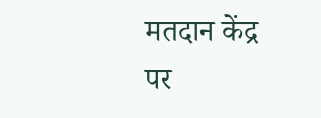मतदान केंद्र पर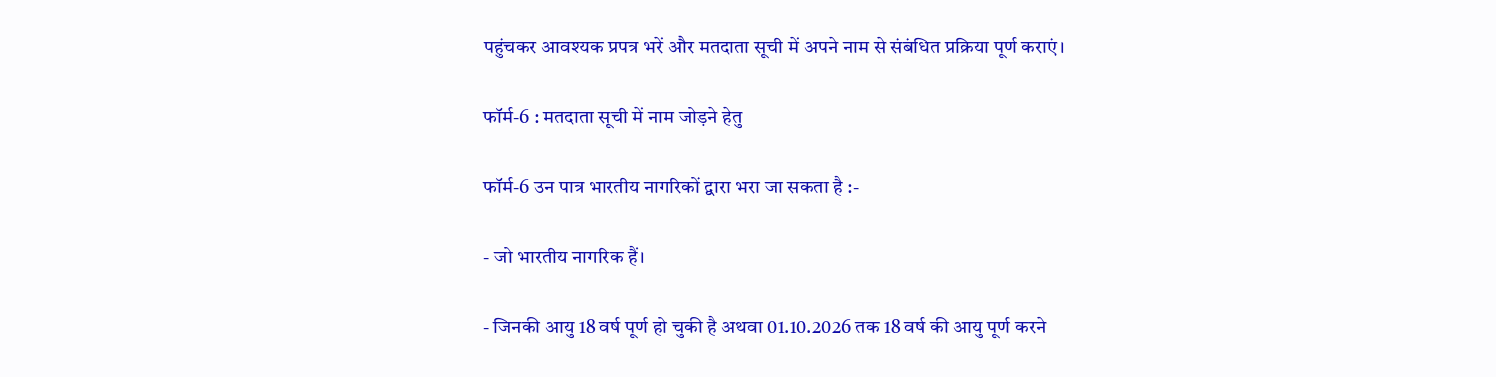पहुंचकर आवश्यक प्रपत्र भरें और मतदाता सूची में अपने नाम से संबंधित प्रक्रिया पूर्ण कराएं।

फॉर्म-6 : मतदाता सूची में नाम जोड़ने हेतु

फॉर्म-6 उन पात्र भारतीय नागरिकों द्वारा भरा जा सकता है :-

- जो भारतीय नागरिक हैं।

- जिनकी आयु 18 वर्ष पूर्ण हो चुकी है अथवा 01.10.2026 तक 18 वर्ष की आयु पूर्ण करने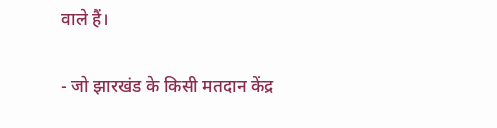वाले हैं।

- जो झारखंड के किसी मतदान केंद्र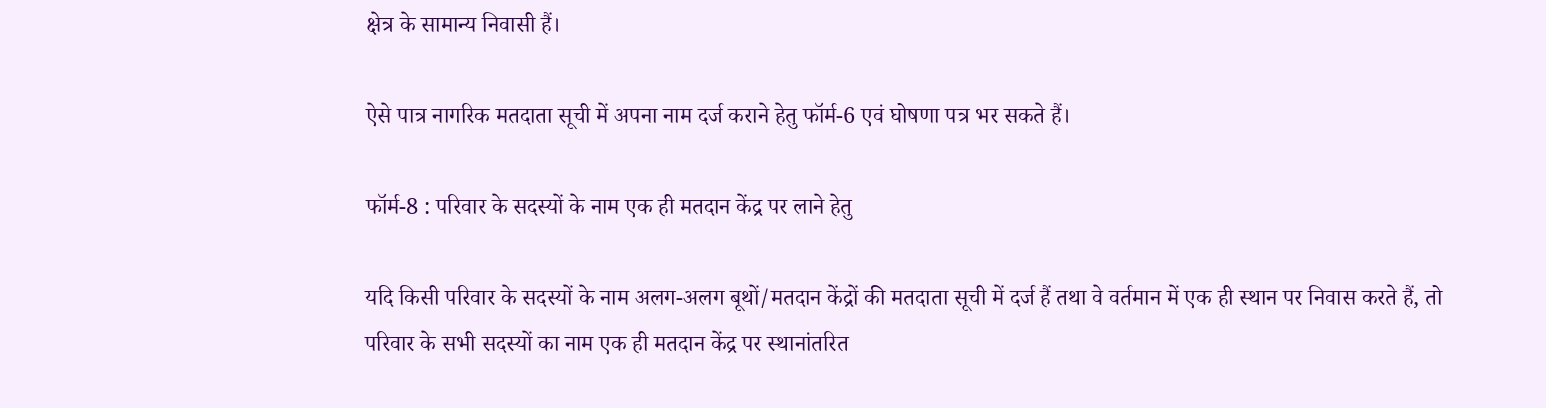क्षेत्र के सामान्य निवासी हैं।

ऐसे पात्र नागरिक मतदाता सूची में अपना नाम दर्ज कराने हेतु फॉर्म-6 एवं घोषणा पत्र भर सकते हैं।

फॉर्म-8 : परिवार के सदस्यों के नाम एक ही मतदान केंद्र पर लाने हेतु

यदि किसी परिवार के सदस्यों के नाम अलग-अलग बूथों/मतदान केंद्रों की मतदाता सूची में दर्ज हैं तथा वे वर्तमान में एक ही स्थान पर निवास करते हैं, तो परिवार के सभी सदस्यों का नाम एक ही मतदान केंद्र पर स्थानांतरित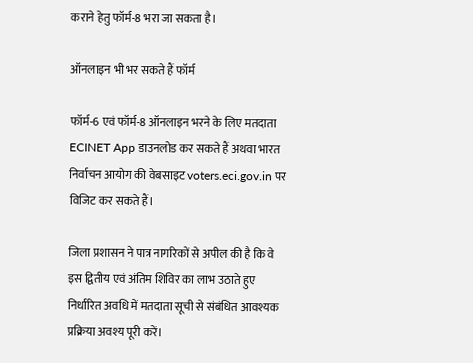कराने हेतु फॉर्म-8 भरा जा सकता है।

ऑनलाइन भी भर सकते हैं फॉर्म

फॉर्म-6 एवं फॉर्म-8 ऑनलाइन भरने के लिए मतदाता ECINET App डाउनलोड कर सकते हैं अथवा भारत निर्वाचन आयोग की वेबसाइट voters.eci.gov.in पर विजिट कर सकते हैं।

जिला प्रशासन ने पात्र नागरिकों से अपील की है कि वे इस द्वितीय एवं अंतिम शिविर का लाभ उठाते हुए निर्धारित अवधि में मतदाता सूची से संबंधित आवश्यक प्रक्रिया अवश्य पूरी करें।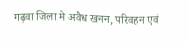गढ़वा जिला मे अवैध खनन, परिवहन एवं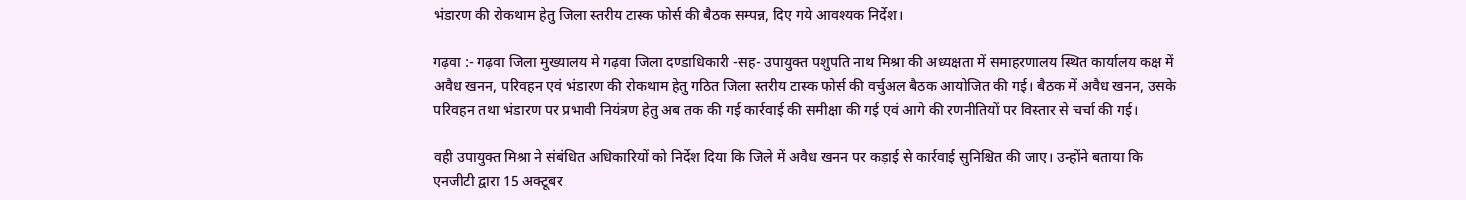भंडारण की रोकथाम हेतु जिला स्तरीय टास्क फोर्स की बैठक सम्पन्न, दिए गये आवश्यक निर्देश।

गढ़वा :- गढ़वा जिला मुख्यालय मे गढ़वा जिला दण्डाधिकारी -सह- उपायुक्त पशुपति नाथ मिश्रा की अध्यक्षता में समाहरणालय स्थित कार्यालय कक्ष में अवैध खनन, परिवहन एवं भंडारण की रोकथाम हेतु गठित जिला स्तरीय टास्क फोर्स की वर्चुअल बैठक आयोजित की गई। बैठक में अवैध खनन, उसके परिवहन तथा भंडारण पर प्रभावी नियंत्रण हेतु अब तक की गई कार्रवाई की समीक्षा की गई एवं आगे की रणनीतियों पर विस्तार से चर्चा की गई।

वही उपायुक्त मिश्रा ने संबंधित अधिकारियों को निर्देश दिया कि जिले में अवैध खनन पर कड़ाई से कार्रवाई सुनिश्चित की जाए। उन्होंने बताया कि एनजीटी द्वारा 15 अक्टूबर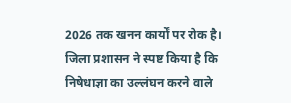2026 तक खनन कार्यों पर रोक है। जिला प्रशासन ने स्पष्ट किया है कि निषेधाज्ञा का उल्लंघन करने वाले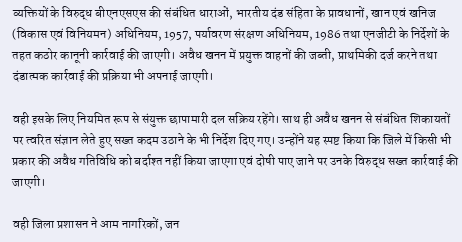व्यक्तियों के विरुद्ध बीएनएसएस की संबंधित धाराओं, भारतीय दंड संहिता के प्रावधानों, खान एवं खनिज (विकास एवं विनियमन) अधिनियम, 1957, पर्यावरण संरक्षण अधिनियम, 1986 तथा एनजीटी के निर्देशों के तहत कठोर कानूनी कार्रवाई की जाएगी। अवैध खनन में प्रयुक्त वाहनों की जब्ती, प्राथमिकी दर्ज करने तथा दंडात्मक कार्रवाई की प्रक्रिया भी अपनाई जाएगी।

वही इसके लिए नियमित रूप से संयुक्त छापामारी दल सक्रिय रहेंगे। साथ ही अवैध खनन से संबंधित शिकायतों पर त्वरित संज्ञान लेते हुए सख्त कदम उठाने के भी निर्देश दिए गए। उन्होंने यह स्पष्ट किया कि जिले में किसी भी प्रकार की अवैध गतिविधि को बर्दाश्त नहीं किया जाएगा एवं दोषी पाए जाने पर उनके विरुद्ध सख्त कार्रवाई की जाएगी।

वही जिला प्रशासन ने आम नागरिकों, जन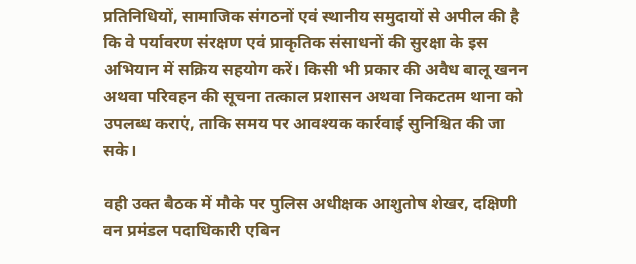प्रतिनिधियों, सामाजिक संगठनों एवं स्थानीय समुदायों से अपील की है कि वे पर्यावरण संरक्षण एवं प्राकृतिक संसाधनों की सुरक्षा के इस अभियान में सक्रिय सहयोग करें। किसी भी प्रकार की अवैध बालू खनन अथवा परिवहन की सूचना तत्काल प्रशासन अथवा निकटतम थाना को उपलब्ध कराएं, ताकि समय पर आवश्यक कार्रवाई सुनिश्चित की जा सके।

वही उक्त बैठक में मौके पर पुलिस अधीक्षक आशुतोष शेखर, दक्षिणी वन प्रमंडल पदाधिकारी एबिन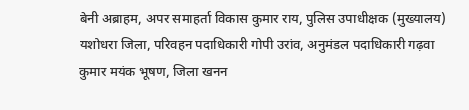बेनी अब्राहम, अपर समाहर्ता विकास कुमार राय, पुलिस उपाधीक्षक (मुख्यालय) यशोधरा जिला, परिवहन पदाधिकारी गोपी उरांव, अनुमंडल पदाधिकारी गढ़वा कुमार मयंक भूषण, जिला खनन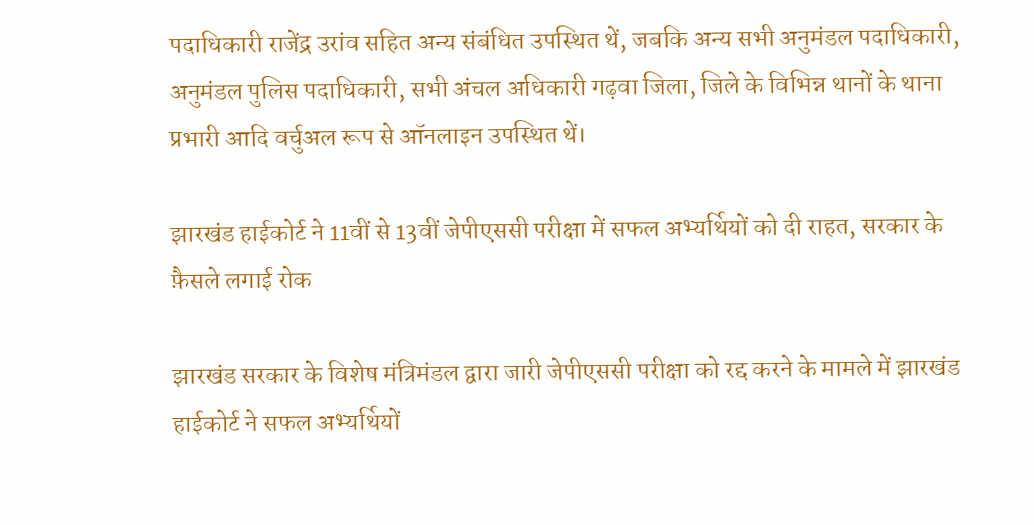पदाधिकारी राजेंद्र उरांव सहित अन्य संबंधित उपस्थित थें, जबकि अन्य सभी अनुमंडल पदाधिकारी, अनुमंडल पुलिस पदाधिकारी, सभी अंचल अधिकारी गढ़वा जिला, जिले के विभिन्न थानों के थाना प्रभारी आदि वर्चुअल रूप से ऑनलाइन उपस्थित थें।

झारखंड हाईकोर्ट ने 11वीं से 13वीं जेपीएससी परीक्षा में सफल अभ्यर्थियों को दी राहत, सरकार के फ़ैसले लगाई रोक

झारखंड सरकार के विशेष मंत्रिमंडल द्वारा जारी जेपीएससी परीक्षा को रद्द करने के मामले में झारखंड हाईकोर्ट ने सफल अभ्यर्थियों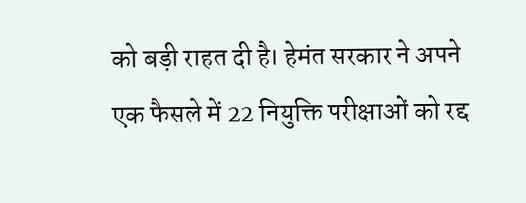को बड़ी राहत दी है। हेमंत सरकार ने अपने एक फैसले में 22 नियुक्ति परीक्षाओं को रद्द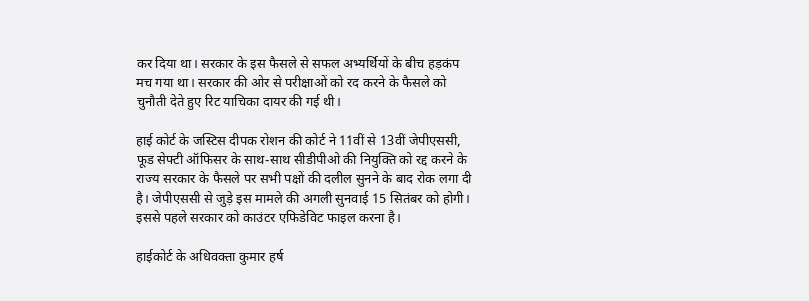कर दिया था। सरकार के इस फैसले से सफल अभ्यर्थियों के बीच हड़कंप मच गया था। सरकार की ओर से परीक्षाओं को रद करने के फैसले को चुनौती देते हुए रिट याचिका दायर की गई थी।

हाई कोर्ट के जस्टिस दीपक रोशन की कोर्ट ने 11वीं से 13वीं जेपीएससी, फूड सेफ्टी ऑफिसर के साथ-साथ सीडीपीओ की नियुक्ति को रद्द करने के राज्य सरकार के फैसले पर सभी पक्षों की दलील सुनने के बाद रोक लगा दी है। जेपीएससी से जुड़े इस मामले की अगली सुनवाई 15 सितंबर को होगी। इससे पहले सरकार को काउंटर एफिडेविट फाइल करना है।

हाईकोर्ट के अधिवक्ता कुमार हर्ष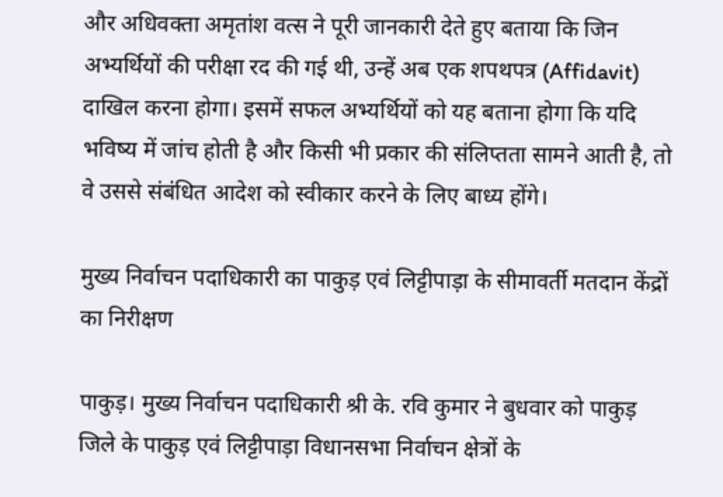और अधिवक्ता अमृतांश वत्स ने पूरी जानकारी देते हुए बताया कि जिन अभ्यर्थियों की परीक्षा रद की गई थी, उन्हें अब एक शपथपत्र (Affidavit) दाखिल करना होगा। इसमें सफल अभ्यर्थियों को यह बताना होगा कि यदि भविष्य में जांच होती है और किसी भी प्रकार की संलिप्तता सामने आती है, तो वे उससे संबंधित आदेश को स्वीकार करने के लिए बाध्य होंगे।

मुख्य निर्वाचन पदाधिकारी का पाकुड़ एवं लिट्टीपाड़ा के सीमावर्ती मतदान केंद्रों का निरीक्षण

पाकुड़। मुख्य निर्वाचन पदाधिकारी श्री के. रवि कुमार ने बुधवार को पाकुड़ जिले के पाकुड़ एवं लिट्टीपाड़ा विधानसभा निर्वाचन क्षेत्रों के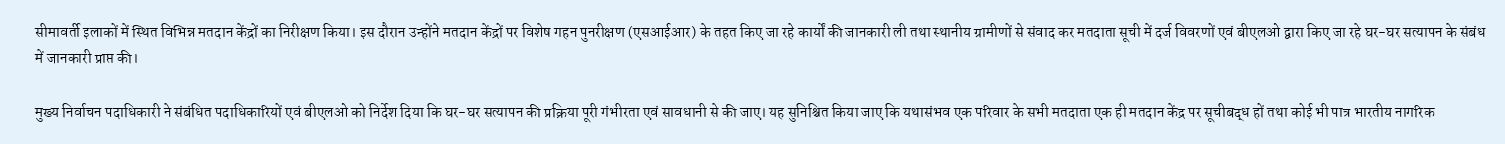सीमावर्ती इलाकों में स्थित विभिन्न मतदान केंद्रों का निरीक्षण किया। इस दौरान उन्होंने मतदान केंद्रों पर विशेष गहन पुनरीक्षण (एसआईआर) के तहत किए जा रहे कार्यों की जानकारी ली तथा स्थानीय ग्रामीणों से संवाद कर मतदाता सूची में दर्ज विवरणों एवं बीएलओ द्वारा किए जा रहे घर-घर सत्यापन के संबंध में जानकारी प्राप्त की।

मुख्य निर्वाचन पदाधिकारी ने संबंधित पदाधिकारियों एवं बीएलओ को निर्देश दिया कि घर-घर सत्यापन की प्रक्रिया पूरी गंभीरता एवं सावधानी से की जाए। यह सुनिश्चित किया जाए कि यथासंभव एक परिवार के सभी मतदाता एक ही मतदान केंद्र पर सूचीबद्ध हों तथा कोई भी पात्र भारतीय नागरिक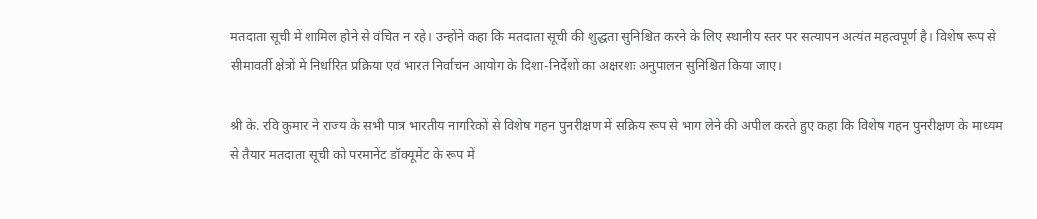मतदाता सूची में शामिल होने से वंचित न रहे। उन्होंने कहा कि मतदाता सूची की शुद्धता सुनिश्चित करने के लिए स्थानीय स्तर पर सत्यापन अत्यंत महत्वपूर्ण है। विशेष रूप से सीमावर्ती क्षेत्रों में निर्धारित प्रक्रिया एवं भारत निर्वाचन आयोग के दिशा-निर्देशों का अक्षरशः अनुपालन सुनिश्चित किया जाए।

श्री के. रवि कुमार ने राज्य के सभी पात्र भारतीय नागरिकों से विशेष गहन पुनरीक्षण में सक्रिय रूप से भाग लेने की अपील करते हुए कहा कि विशेष गहन पुनरीक्षण के माध्यम से तैयार मतदाता सूची को परमानेंट डॉक्यूमेंट के रूप में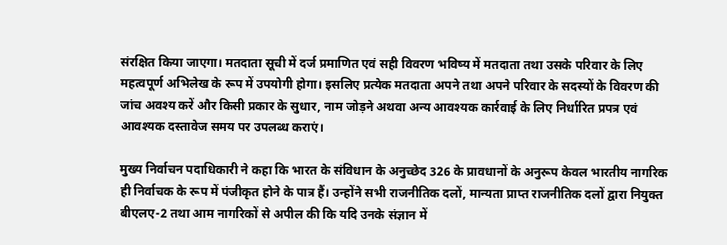संरक्षित किया जाएगा। मतदाता सूची में दर्ज प्रमाणित एवं सही विवरण भविष्य में मतदाता तथा उसके परिवार के लिए महत्वपूर्ण अभिलेख के रूप में उपयोगी होगा। इसलिए प्रत्येक मतदाता अपने तथा अपने परिवार के सदस्यों के विवरण की जांच अवश्य करें और किसी प्रकार के सुधार, नाम जोड़ने अथवा अन्य आवश्यक कार्रवाई के लिए निर्धारित प्रपत्र एवं आवश्यक दस्तावेज समय पर उपलब्ध कराएं।

मुख्य निर्वाचन पदाधिकारी ने कहा कि भारत के संविधान के अनुच्छेद 326 के प्रावधानों के अनुरूप केवल भारतीय नागरिक ही निर्वाचक के रूप में पंजीकृत होने के पात्र हैं। उन्होंने सभी राजनीतिक दलों, मान्यता प्राप्त राजनीतिक दलों द्वारा नियुक्त बीएलए-2 तथा आम नागरिकों से अपील की कि यदि उनके संज्ञान में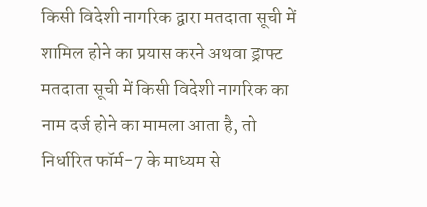किसी विदेशी नागरिक द्वारा मतदाता सूची में शामिल होने का प्रयास करने अथवा ड्राफ्ट मतदाता सूची में किसी विदेशी नागरिक का नाम दर्ज होने का मामला आता है, तो निर्धारित फॉर्म-7 के माध्यम से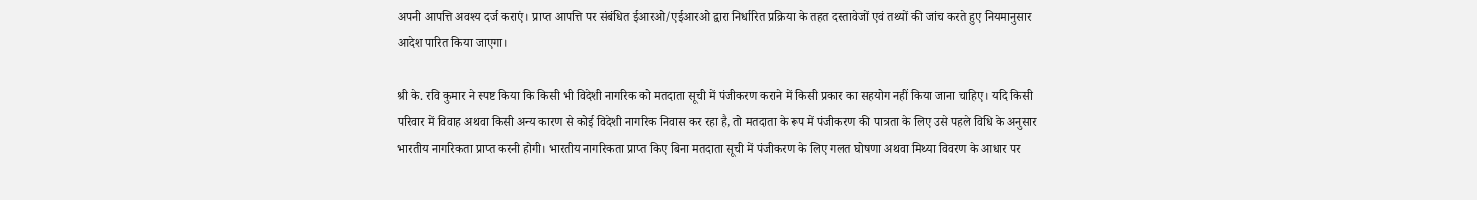अपनी आपत्ति अवश्य दर्ज कराएं। प्राप्त आपत्ति पर संबंधित ईआरओ/एईआरओ द्वारा निर्धारित प्रक्रिया के तहत दस्तावेजों एवं तथ्यों की जांच करते हुए नियमानुसार आदेश पारित किया जाएगा।

श्री के. रवि कुमार ने स्पष्ट किया कि किसी भी विदेशी नागरिक को मतदाता सूची में पंजीकरण कराने में किसी प्रकार का सहयोग नहीं किया जाना चाहिए। यदि किसी परिवार में विवाह अथवा किसी अन्य कारण से कोई विदेशी नागरिक निवास कर रहा है, तो मतदाता के रूप में पंजीकरण की पात्रता के लिए उसे पहले विधि के अनुसार भारतीय नागरिकता प्राप्त करनी होगी। भारतीय नागरिकता प्राप्त किए बिना मतदाता सूची में पंजीकरण के लिए गलत घोषणा अथवा मिथ्या विवरण के आधार पर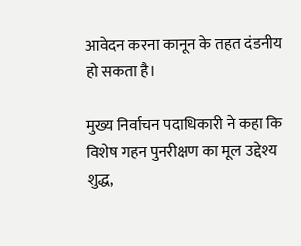आवेदन करना कानून के तहत दंडनीय हो सकता है।

मुख्य निर्वाचन पदाधिकारी ने कहा कि विशेष गहन पुनरीक्षण का मूल उद्देश्य शुद्ध,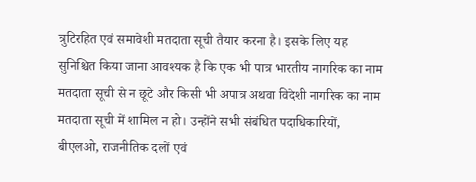त्रुटिरहित एवं समावेशी मतदाता सूची तैयार करना है। इसके लिए यह सुनिश्चित किया जाना आवश्यक है कि एक भी पात्र भारतीय नागरिक का नाम मतदाता सूची से न छूटे और किसी भी अपात्र अथवा विदेशी नागरिक का नाम मतदाता सूची में शामिल न हो। उन्होंने सभी संबंधित पदाधिकारियों, बीएलओ, राजनीतिक दलों एवं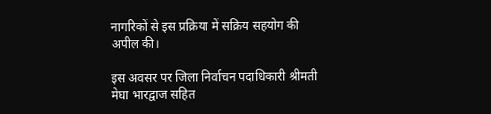नागरिकों से इस प्रक्रिया में सक्रिय सहयोग की अपील की।

इस अवसर पर जिला निर्वाचन पदाधिकारी श्रीमती मेघा भारद्वाज सहित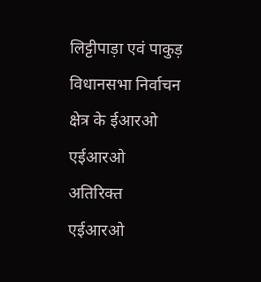लिट्टीपाड़ा एवं पाकुड़ विधानसभा निर्वाचन क्षेत्र के ईआरओ एईआरओ अतिरिक्त एईआरओ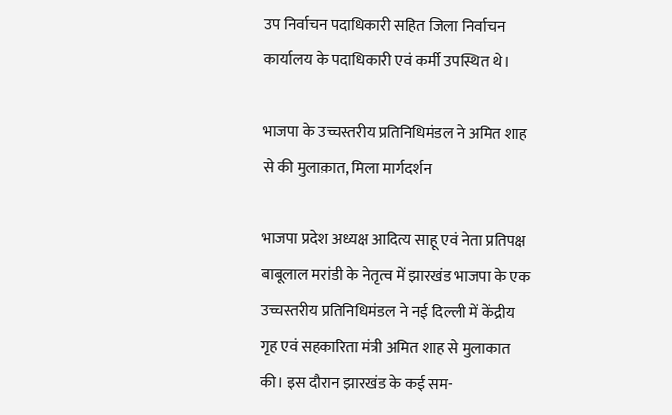उप निर्वाचन पदाधिकारी सहित जिला निर्वाचन कार्यालय के पदाधिकारी एवं कर्मी उपस्थित थे।

भाजपा के उच्चस्तरीय प्रतिनिधिमंडल ने अमित शाह से की मुलाक़ात, मिला मार्गदर्शन

भाजपा प्रदेश अध्यक्ष आदित्य साहू एवं नेता प्रतिपक्ष बाबूलाल मरांडी के नेतृत्व में झारखंड भाजपा के एक उच्चस्तरीय प्रतिनिधिमंडल ने नई दिल्ली में केंद्रीय गृह एवं सहकारिता मंत्री अमित शाह से मुलाकात की। इस दौरान झारखंड के कई सम-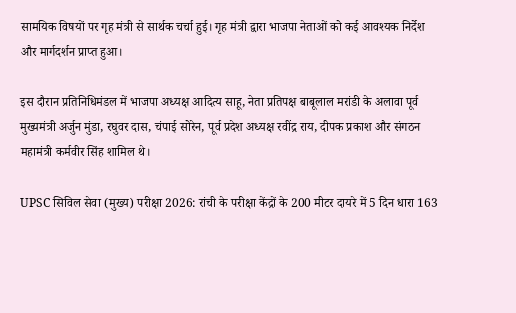सामयिक विषयों पर गृह मंत्री से सार्थक चर्चा हुई। गृह मंत्री द्वारा भाजपा नेताओं को कई आवश्यक निर्देश और मार्गदर्शन प्राप्त हुआ।

इस दौरान प्रतिनिधिमंडल में भाजपा अध्यक्ष आदित्य साहू, नेता प्रतिपक्ष बाबूलाल मरांडी के अलावा पूर्व मुख्यमंत्री अर्जुन मुंडा, रघुवर दास, चंपाई सोरेन, पूर्व प्रदेश अध्यक्ष रवींद्र राय, दीपक प्रकाश और संगठन महामंत्री कर्मवीर सिंह शामिल थे।

UPSC सिविल सेवा (मुख्य) परीक्षा 2026: रांची के परीक्षा केंद्रों के 200 मीटर दायरे में 5 दिन धारा 163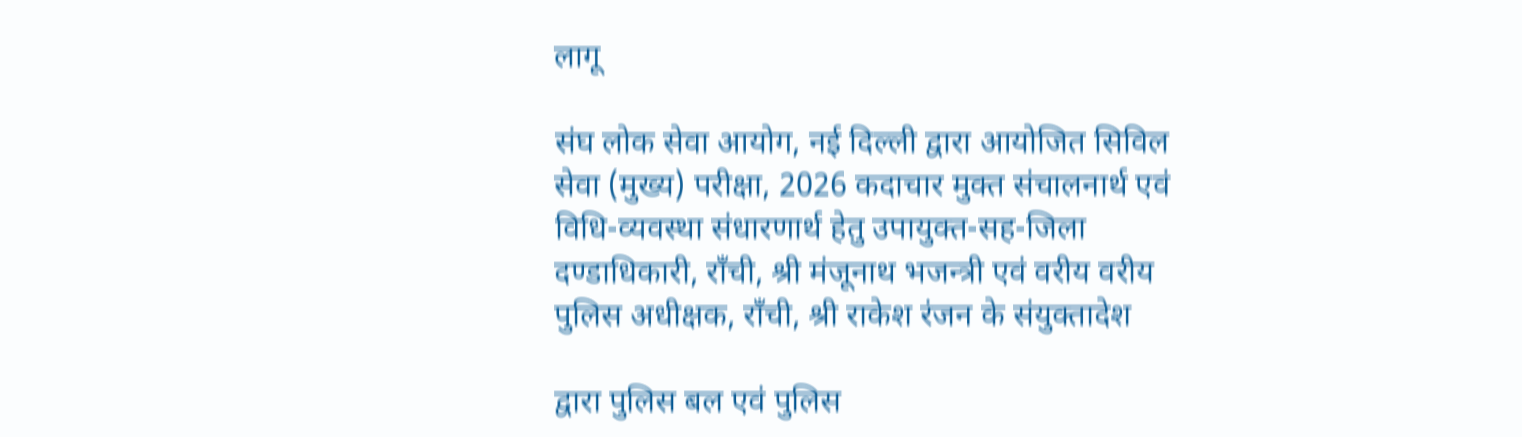लागू

संघ लोक सेवा आयोग, नई दिल्ली द्वारा आयोजित सिविल सेवा (मुख्य) परीक्षा, 2026 कदाचार मुक्त संचालनार्थ एवं विधि-व्यवस्था संधारणार्थ हेतु उपायुक्त-सह-जिला दण्डाधिकारी, राँची, श्री मंजूनाथ भजन्त्री एवं वरीय वरीय पुलिस अधीक्षक, राँची, श्री राकेश रंजन के संयुक्तादेश

द्वारा पुलिस बल एवं पुलिस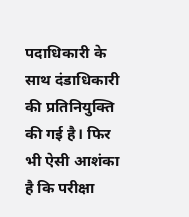पदाधिकारी के साथ दंडाधिकारी की प्रतिनियुक्ति की गई है। फिर भी ऐसी आशंका है कि परीक्षा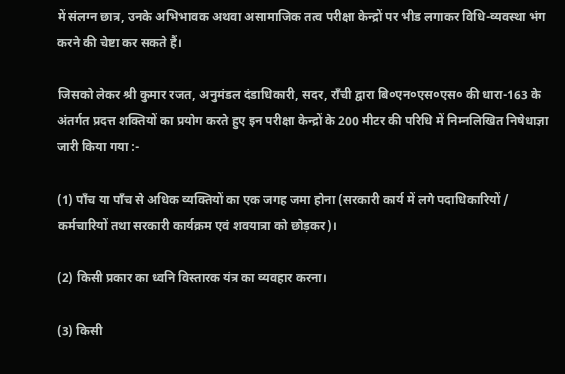में संलग्न छात्र, उनके अभिभावक अथवा असामाजिक तत्व परीक्षा केन्द्रों पर भीड लगाकर विधि-व्यवस्था भंग करने की चेष्टा कर सकते हैं।

जिसको लेकर श्री कुमार रजत, अनुमंडल दंडाधिकारी, सदर, राँची द्वारा बि०एन०एस०एस० की धारा-163 के अंतर्गत प्रदत्त शक्तियों का प्रयोग करते हुए इन परीक्षा केन्द्रों के 200 मीटर की परिधि में निम्नलिखित निषेधाज्ञा जारी किया गया :-

(1) पाँच या पाँच से अधिक व्यक्तियों का एक जगह जमा होना (सरकारी कार्य में लगे पदाधिकारियों / कर्मचारियों तथा सरकारी कार्यक्रम एवं शवयात्रा को छोड़कर)।

(2) किसी प्रकार का ध्वनि विस्तारक यंत्र का व्यवहार करना।

(3) किसी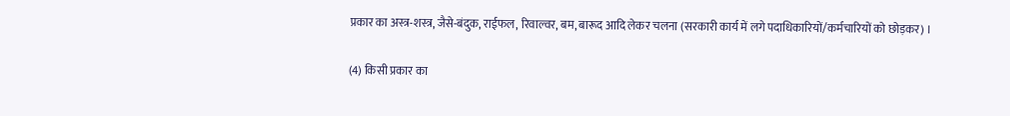प्रकार का अस्त्र-शस्त्र, जैसे-बंदुक, राईफल, रिवाल्वर, बम, बारूद आदि लेकर चलना (सरकारी कार्य में लगे पदाधिकारियों/कर्मचारियों को छोड़कर) ।

(4) किसी प्रकार का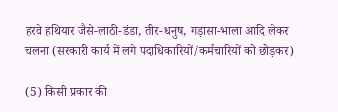हरवे हथियार जैसे-लाठी-डंडा, तीर-धनुष, गड़ासा-भाला आदि लेकर चलना (सरकारी कार्य में लगे पदाधिकारियों/कर्मचारियों को छोड़कर)

(5) किसी प्रकार की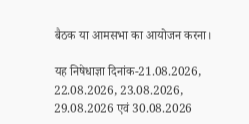बैठक या आमसभा का आयोजन करना।

यह निषेधाज्ञा दिनांक-21.08.2026, 22.08.2026, 23.08.2026, 29.08.2026 एवं 30.08.2026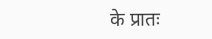के प्रातः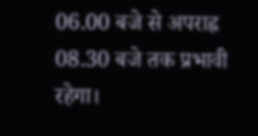06.00 बजे से अपराह्न 08.30 बजे तक प्रभावी रहेगा।